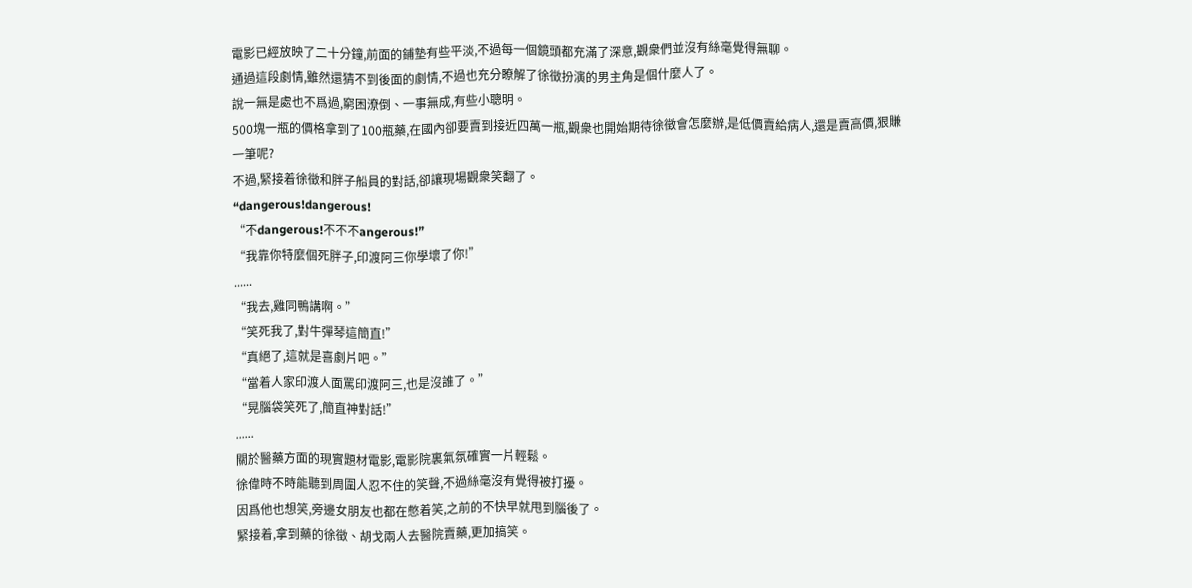電影已經放映了二十分鐘,前面的鋪墊有些平淡,不過每一個鏡頭都充滿了深意,觀衆們並沒有絲毫覺得無聊。
通過這段劇情,雖然還猜不到後面的劇情,不過也充分瞭解了徐徵扮演的男主角是個什麼人了。
說一無是處也不爲過,窮困潦倒、一事無成,有些小聰明。
500塊一瓶的價格拿到了100瓶藥,在國內卻要賣到接近四萬一瓶,觀衆也開始期待徐徵會怎麼辦,是低價賣給病人,還是賣高價,狠賺一筆呢?
不過,緊接着徐徵和胖子船員的對話,卻讓現場觀衆笑翻了。
“dangerous!dangerous!
“不dangerous!不不不angerous!”
“我靠你特麼個死胖子,印渡阿三你學壞了你!”
......
“我去,雞同鴨講啊。”
“笑死我了,對牛彈琴這簡直!”
“真絕了,這就是喜劇片吧。”
“當着人家印渡人面罵印渡阿三,也是沒誰了。”
“晃腦袋笑死了,簡直神對話!”
......
關於醫藥方面的現實題材電影,電影院裏氣氛確實一片輕鬆。
徐偉時不時能聽到周圍人忍不住的笑聲,不過絲毫沒有覺得被打擾。
因爲他也想笑,旁邊女朋友也都在憋着笑,之前的不快早就甩到腦後了。
緊接着,拿到藥的徐徵、胡戈兩人去醫院賣藥,更加搞笑。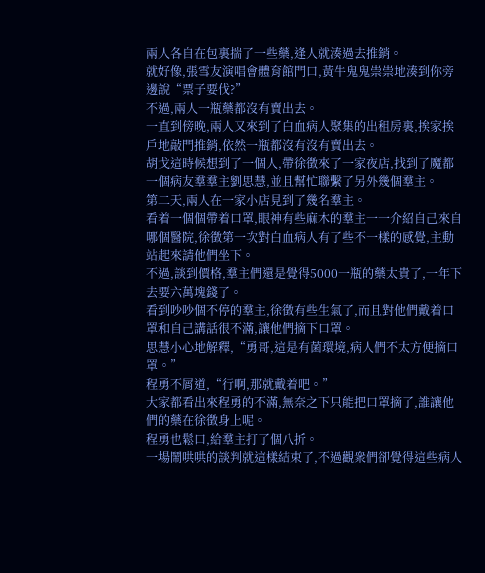兩人各自在包裏揣了一些藥,逢人就湊過去推銷。
就好像,張雪友演唱會體育館門口,黃牛鬼鬼祟祟地湊到你旁邊說“票子要伐?”
不過,兩人一瓶藥都沒有賣出去。
一直到傍晚,兩人又來到了白血病人聚集的出租房裏,挨家挨戶地敲門推銷,依然一瓶都沒有沒有賣出去。
胡戈這時候想到了一個人,帶徐徵來了一家夜店,找到了魔都一個病友羣羣主劉思慧,並且幫忙聯繫了另外幾個羣主。
第二天,兩人在一家小店見到了幾名羣主。
看着一個個帶着口罩,眼神有些麻木的羣主一一介紹自己來自哪個醫院,徐徵第一次對白血病人有了些不一樣的感覺,主動站起來請他們坐下。
不過,談到價格,羣主們還是覺得5000一瓶的藥太貴了,一年下去要六萬塊錢了。
看到吵吵個不停的羣主,徐徵有些生氣了,而且對他們戴着口罩和自己講話很不滿,讓他們摘下口罩。
思慧小心地解釋,“勇哥,這是有菌環境,病人們不太方便摘口罩。”
程勇不屑道,“行啊,那就戴着吧。”
大家都看出來程勇的不滿,無奈之下只能把口罩摘了,誰讓他們的藥在徐徵身上呢。
程勇也鬆口,給羣主打了個八折。
一場鬧哄哄的談判就這樣結束了,不過觀衆們卻覺得這些病人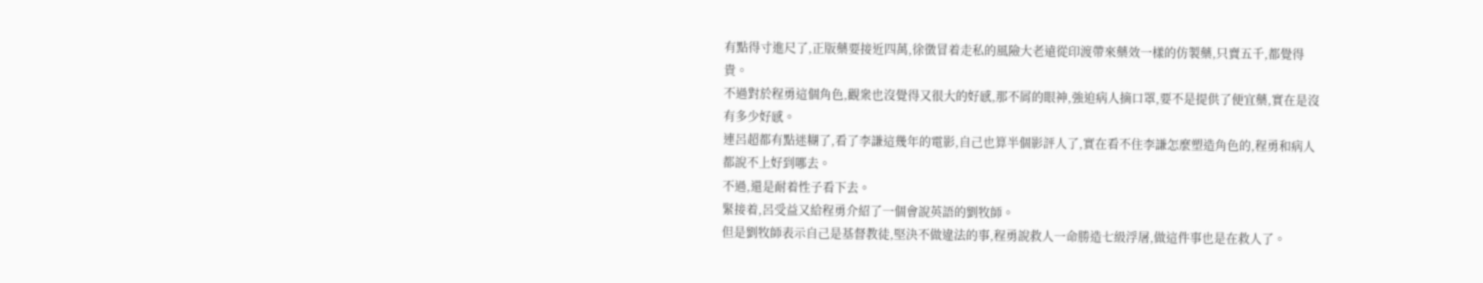有點得寸進尺了,正版藥要接近四萬,徐徵冒着走私的風險大老遠從印渡帶來藥效一樣的仿製藥,只賣五千,都覺得貴。
不過對於程勇這個角色,觀衆也沒覺得又很大的好感,那不屑的眼神,強迫病人摘口罩,要不是提供了便宜藥,實在是沒有多少好感。
連呂超都有點迷糊了,看了李謙這幾年的電影,自己也算半個影評人了,實在看不住李謙怎麼塑造角色的,程勇和病人都說不上好到哪去。
不過,還是耐着性子看下去。
緊接着,呂受益又給程勇介紹了一個會說英語的劉牧師。
但是劉牧師表示自己是基督教徒,堅決不做違法的事,程勇說救人一命勝造七級浮屠,做這件事也是在救人了。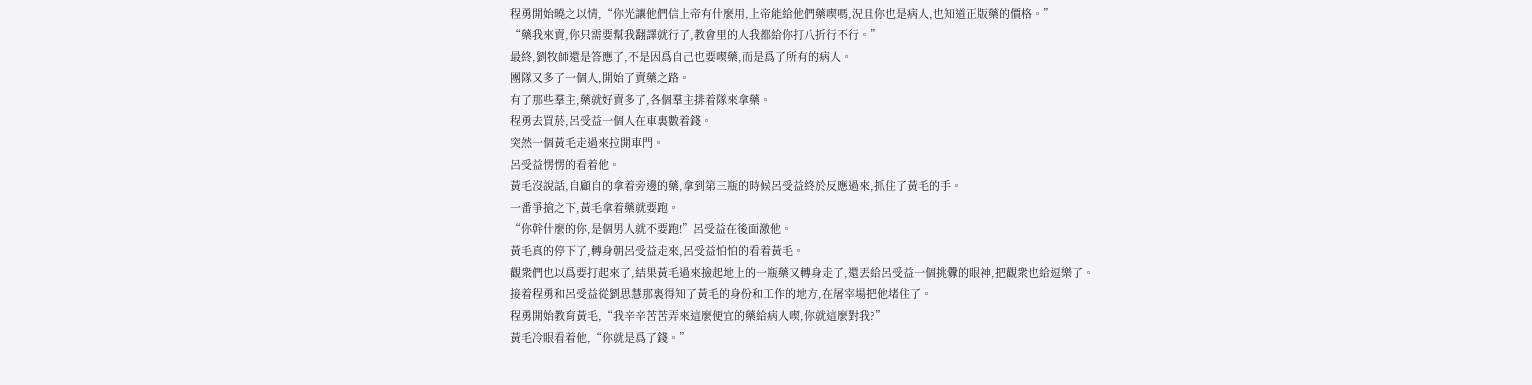程勇開始曉之以情,“你光讓他們信上帝有什麼用,上帝能給他們藥喫嗎,況且你也是病人,也知道正版藥的價格。”
“藥我來賣,你只需要幫我翻譯就行了,教會里的人我都給你打八折行不行。”
最終,劉牧師還是答應了,不是因爲自己也要喫藥,而是爲了所有的病人。
團隊又多了一個人,開始了賣藥之路。
有了那些羣主,藥就好賣多了,各個羣主排着隊來拿藥。
程勇去買菸,呂受益一個人在車裏數着錢。
突然一個黃毛走過來拉開車門。
呂受益愣愣的看着他。
黃毛沒說話,自顧自的拿着旁邊的藥,拿到第三瓶的時候呂受益終於反應過來,抓住了黃毛的手。
一番爭搶之下,黃毛拿着藥就要跑。
“你幹什麼的你,是個男人就不要跑!”呂受益在後面激他。
黃毛真的停下了,轉身朝呂受益走來,呂受益怕怕的看着黃毛。
觀衆們也以爲要打起來了,結果黃毛過來撿起地上的一瓶藥又轉身走了,還丟給呂受益一個挑釁的眼神,把觀衆也給逗樂了。
接着程勇和呂受益從劉思慧那裏得知了黃毛的身份和工作的地方,在屠宰場把他堵住了。
程勇開始教育黃毛,“我辛辛苦苦弄來這麼便宜的藥給病人喫,你就這麼對我?”
黃毛冷眼看着他,“你就是爲了錢。”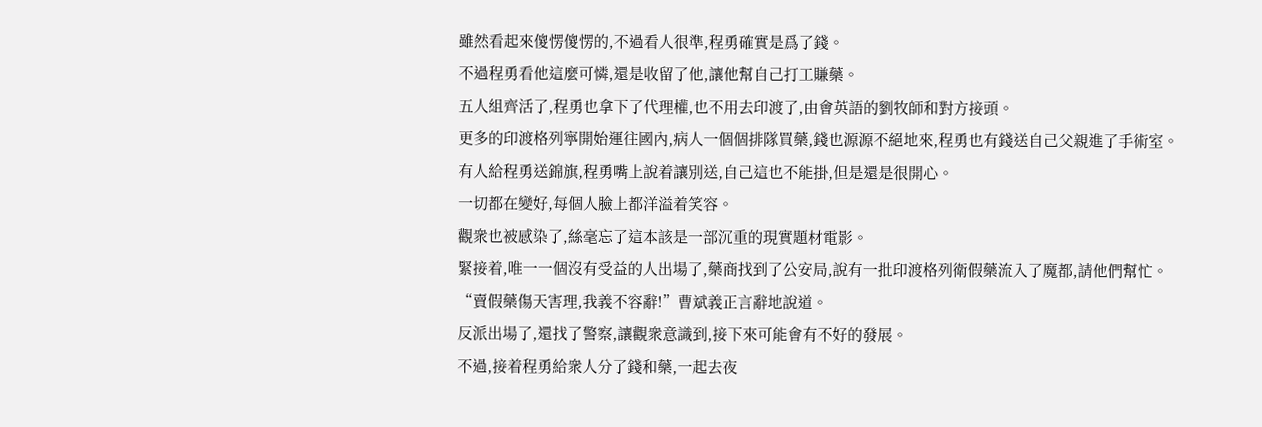雖然看起來傻愣傻愣的,不過看人很準,程勇確實是爲了錢。
不過程勇看他這麼可憐,還是收留了他,讓他幫自己打工賺藥。
五人組齊活了,程勇也拿下了代理權,也不用去印渡了,由會英語的劉牧師和對方接頭。
更多的印渡格列寧開始運往國內,病人一個個排隊買藥,錢也源源不絕地來,程勇也有錢送自己父親進了手術室。
有人給程勇送錦旗,程勇嘴上說着讓別送,自己這也不能掛,但是還是很開心。
一切都在變好,每個人臉上都洋溢着笑容。
觀衆也被感染了,絲毫忘了這本該是一部沉重的現實題材電影。
緊接着,唯一一個沒有受益的人出場了,藥商找到了公安局,說有一批印渡格列衛假藥流入了魔都,請他們幫忙。
“賣假藥傷天害理,我義不容辭!”曹斌義正言辭地說道。
反派出場了,還找了警察,讓觀衆意識到,接下來可能會有不好的發展。
不過,接着程勇給衆人分了錢和藥,一起去夜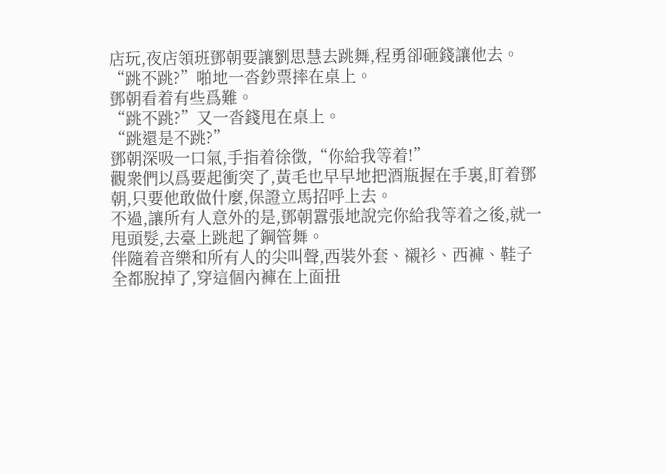店玩,夜店領班鄧朝要讓劉思慧去跳舞,程勇卻砸錢讓他去。
“跳不跳?”啪地一沓鈔票摔在桌上。
鄧朝看着有些爲難。
“跳不跳?”又一沓錢甩在桌上。
“跳還是不跳?”
鄧朝深吸一口氣,手指着徐徵,“你給我等着!”
觀衆們以爲要起衝突了,黃毛也早早地把酒瓶握在手裏,盯着鄧朝,只要他敢做什麼,保證立馬招呼上去。
不過,讓所有人意外的是,鄧朝囂張地說完你給我等着之後,就一甩頭髮,去臺上跳起了鋼管舞。
伴隨着音樂和所有人的尖叫聲,西裝外套、襯衫、西褲、鞋子全都脫掉了,穿這個內褲在上面扭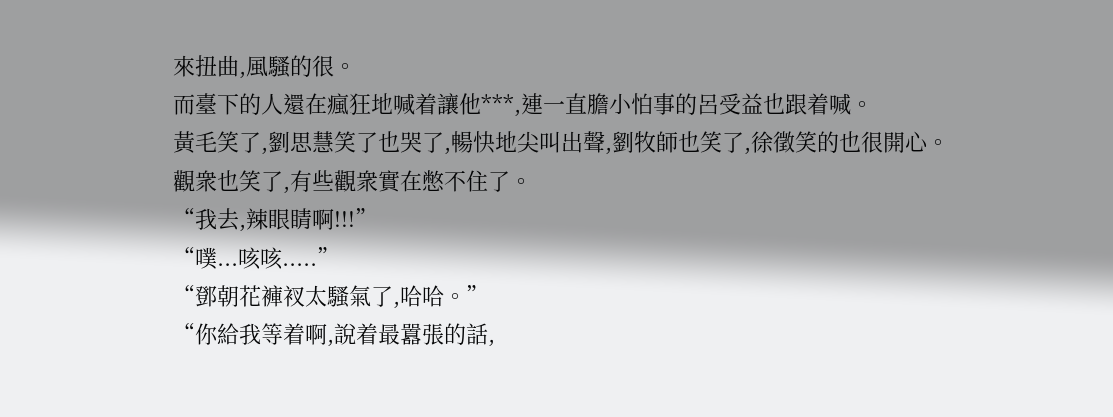來扭曲,風騷的很。
而臺下的人還在瘋狂地喊着讓他***,連一直膽小怕事的呂受益也跟着喊。
黃毛笑了,劉思慧笑了也哭了,暢快地尖叫出聲,劉牧師也笑了,徐徵笑的也很開心。
觀衆也笑了,有些觀衆實在憋不住了。
“我去,辣眼睛啊!!!”
“噗...咳咳.....”
“鄧朝花褲衩太騷氣了,哈哈。”
“你給我等着啊,說着最囂張的話,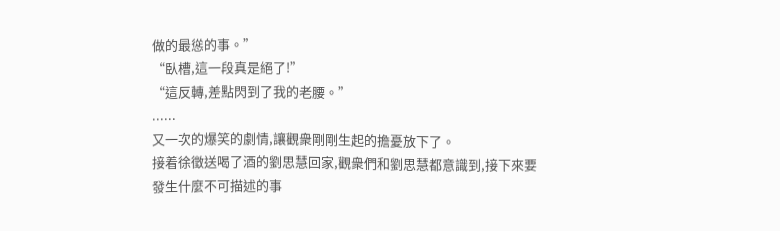做的最慫的事。”
“臥槽,這一段真是絕了!”
“這反轉,差點閃到了我的老腰。”
......
又一次的爆笑的劇情,讓觀衆剛剛生起的擔憂放下了。
接着徐徵送喝了酒的劉思慧回家,觀衆們和劉思慧都意識到,接下來要發生什麼不可描述的事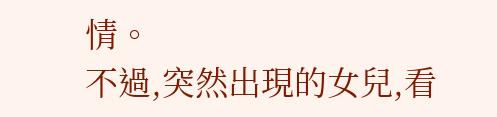情。
不過,突然出現的女兒,看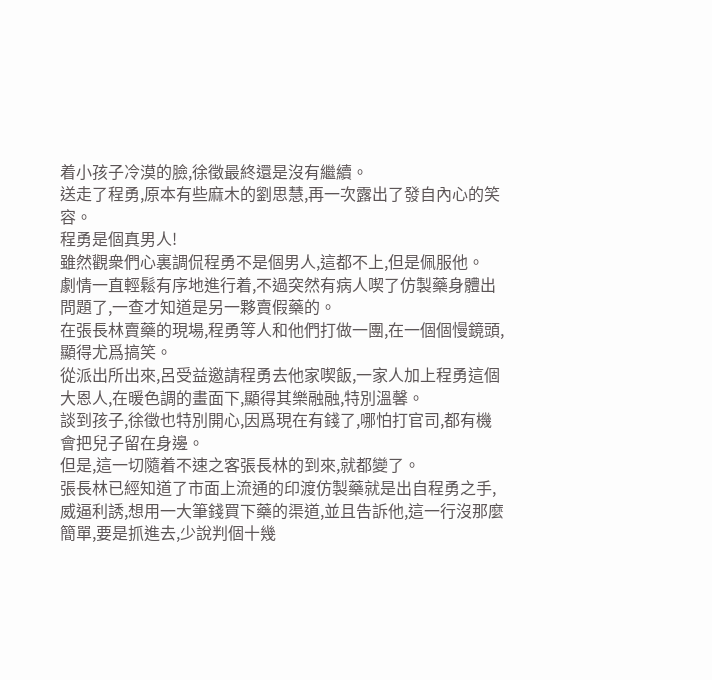着小孩子冷漠的臉,徐徵最終還是沒有繼續。
送走了程勇,原本有些麻木的劉思慧,再一次露出了發自內心的笑容。
程勇是個真男人!
雖然觀衆們心裏調侃程勇不是個男人,這都不上,但是佩服他。
劇情一直輕鬆有序地進行着,不過突然有病人喫了仿製藥身體出問題了,一查才知道是另一夥賣假藥的。
在張長林賣藥的現場,程勇等人和他們打做一團,在一個個慢鏡頭,顯得尤爲搞笑。
從派出所出來,呂受益邀請程勇去他家喫飯,一家人加上程勇這個大恩人,在暖色調的畫面下,顯得其樂融融,特別溫馨。
談到孩子,徐徵也特別開心,因爲現在有錢了,哪怕打官司,都有機會把兒子留在身邊。
但是,這一切隨着不速之客張長林的到來,就都變了。
張長林已經知道了市面上流通的印渡仿製藥就是出自程勇之手,威逼利誘,想用一大筆錢買下藥的渠道,並且告訴他,這一行沒那麼簡單,要是抓進去,少說判個十幾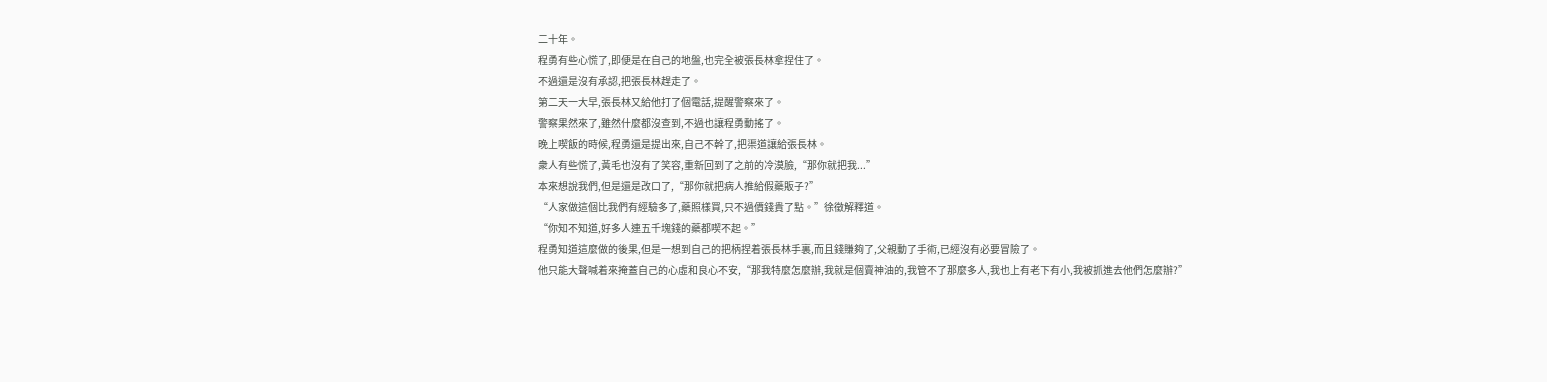二十年。
程勇有些心慌了,即便是在自己的地盤,也完全被張長林拿捏住了。
不過還是沒有承認,把張長林趕走了。
第二天一大早,張長林又給他打了個電話,提醒警察來了。
警察果然來了,雖然什麼都沒查到,不過也讓程勇動搖了。
晚上喫飯的時候,程勇還是提出來,自己不幹了,把渠道讓給張長林。
衆人有些慌了,黃毛也沒有了笑容,重新回到了之前的冷漠臉,“那你就把我...”
本來想說我們,但是還是改口了,“那你就把病人推給假藥販子?”
“人家做這個比我們有經驗多了,藥照樣買,只不過價錢貴了點。”徐徵解釋道。
“你知不知道,好多人連五千塊錢的藥都喫不起。”
程勇知道這麼做的後果,但是一想到自己的把柄捏着張長林手裏,而且錢賺夠了,父親動了手術,已經沒有必要冒險了。
他只能大聲喊着來掩蓋自己的心虛和良心不安,“那我特麼怎麼辦,我就是個賣神油的,我管不了那麼多人,我也上有老下有小,我被抓進去他們怎麼辦?”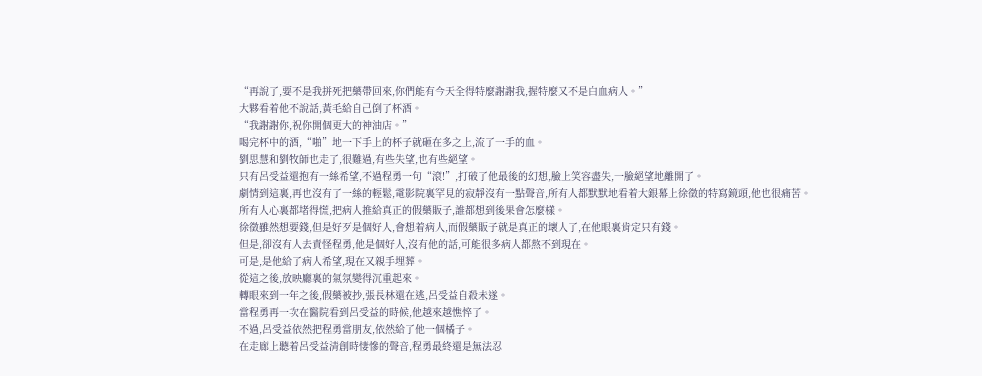“再說了,要不是我拼死把藥帶回來,你們能有今天全得特麼謝謝我,握特麼又不是白血病人。”
大夥看着他不說話,黃毛給自己倒了杯酒。
“我謝謝你,祝你開個更大的神油店。”
喝完杯中的酒,“啪”地一下手上的杯子就砸在多之上,流了一手的血。
劉思慧和劉牧師也走了,很難過,有些失望,也有些絕望。
只有呂受益還抱有一絲希望,不過程勇一句“滾!”,打破了他最後的幻想,臉上笑容盡失,一臉絕望地離開了。
劇情到這裏,再也沒有了一絲的輕鬆,電影院裏罕見的寂靜沒有一點聲音,所有人都默默地看着大銀幕上徐徵的特寫鏡頭,他也很痛苦。
所有人心裏都堵得慌,把病人推給真正的假藥販子,誰都想到後果會怎麼樣。
徐徵雖然想要錢,但是好歹是個好人,會想着病人,而假藥販子就是真正的壞人了,在他眼裏肯定只有錢。
但是,卻沒有人去責怪程勇,他是個好人,沒有他的話,可能很多病人都熬不到現在。
可是,是他給了病人希望,現在又親手埋葬。
從這之後,放映廳裏的氣氛變得沉重起來。
轉眼來到一年之後,假藥被抄,張長林還在逃,呂受益自殺未遂。
當程勇再一次在醫院看到呂受益的時候,他越來越憔悴了。
不過,呂受益依然把程勇當朋友,依然給了他一個橘子。
在走廊上聽着呂受益清創時悽慘的聲音,程勇最終還是無法忍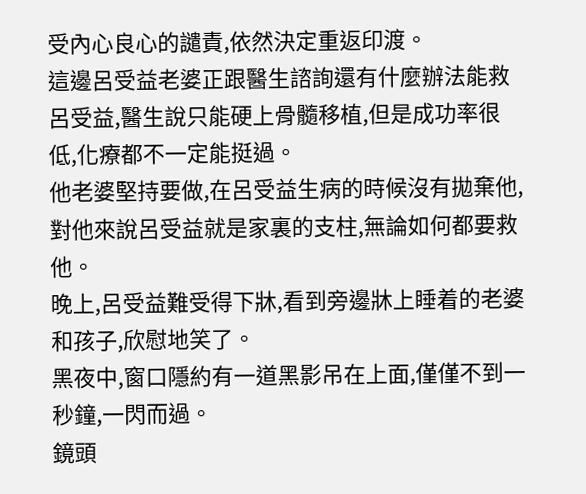受內心良心的譴責,依然決定重返印渡。
這邊呂受益老婆正跟醫生諮詢還有什麼辦法能救呂受益,醫生說只能硬上骨髓移植,但是成功率很低,化療都不一定能挺過。
他老婆堅持要做,在呂受益生病的時候沒有拋棄他,對他來說呂受益就是家裏的支柱,無論如何都要救他。
晚上,呂受益難受得下牀,看到旁邊牀上睡着的老婆和孩子,欣慰地笑了。
黑夜中,窗口隱約有一道黑影吊在上面,僅僅不到一秒鐘,一閃而過。
鏡頭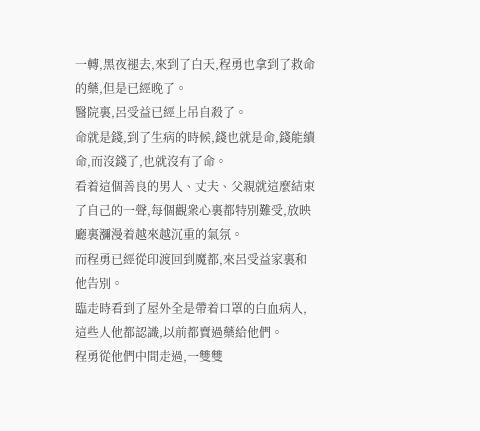一轉,黑夜褪去,來到了白天,程勇也拿到了救命的藥,但是已經晚了。
醫院裏,呂受益已經上吊自殺了。
命就是錢,到了生病的時候,錢也就是命,錢能續命,而沒錢了,也就沒有了命。
看着這個善良的男人、丈夫、父親就這麼結束了自己的一聲,每個觀衆心裏都特別難受,放映廳裏瀰漫着越來越沉重的氣氛。
而程勇已經從印渡回到魔都,來呂受益家裏和他告別。
臨走時看到了屋外全是帶着口罩的白血病人,這些人他都認識,以前都賣過藥給他們。
程勇從他們中間走過,一雙雙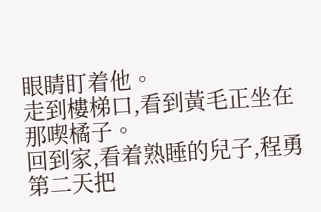眼睛盯着他。
走到樓梯口,看到黃毛正坐在那喫橘子。
回到家,看着熟睡的兒子,程勇第二天把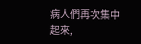病人們再次集中起來,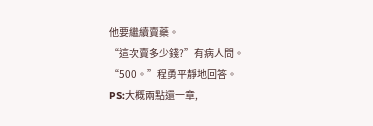他要繼續賣藥。
“這次賣多少錢?”有病人問。
“500。”程勇平靜地回答。
PS:大概兩點還一章,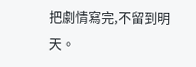把劇情寫完,不留到明天。